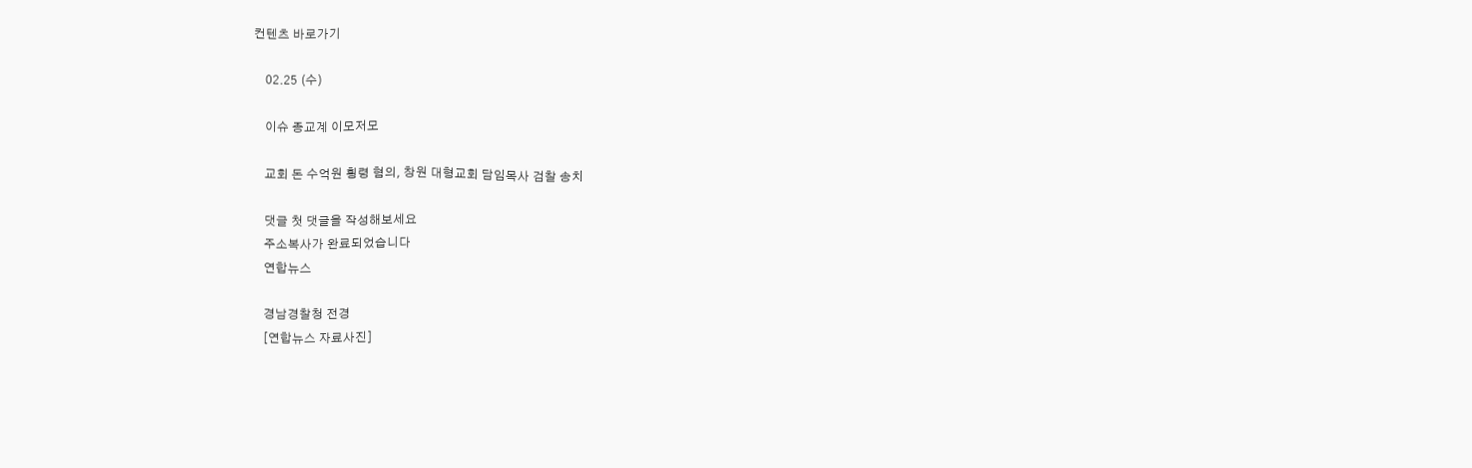컨텐츠 바로가기

    02.25 (수)

    이슈 종교계 이모저모

    교회 돈 수억원 횡령 혐의, 창원 대형교회 담임목사 검찰 송치

    댓글 첫 댓글을 작성해보세요
    주소복사가 완료되었습니다
    연합뉴스

    경남경찰청 전경
    [연합뉴스 자료사진]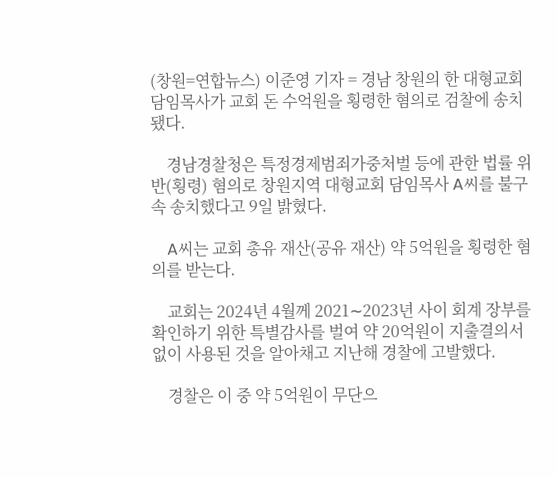(창원=연합뉴스) 이준영 기자 = 경남 창원의 한 대형교회 담임목사가 교회 돈 수억원을 횡령한 혐의로 검찰에 송치됐다.

    경남경찰청은 특정경제범죄가중처벌 등에 관한 법률 위반(횡령) 혐의로 창원지역 대형교회 담임목사 A씨를 불구속 송치했다고 9일 밝혔다.

    A씨는 교회 총유 재산(공유 재산) 약 5억원을 횡령한 혐의를 받는다.

    교회는 2024년 4월께 2021∼2023년 사이 회계 장부를 확인하기 위한 특별감사를 벌여 약 20억원이 지출결의서 없이 사용된 것을 알아채고 지난해 경찰에 고발했다.

    경찰은 이 중 약 5억원이 무단으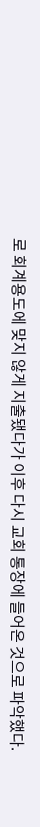로 회계용도에 맞지 않게 지출됐다가 이후 다시 교회 통장에 들어온 것으로 파악했다.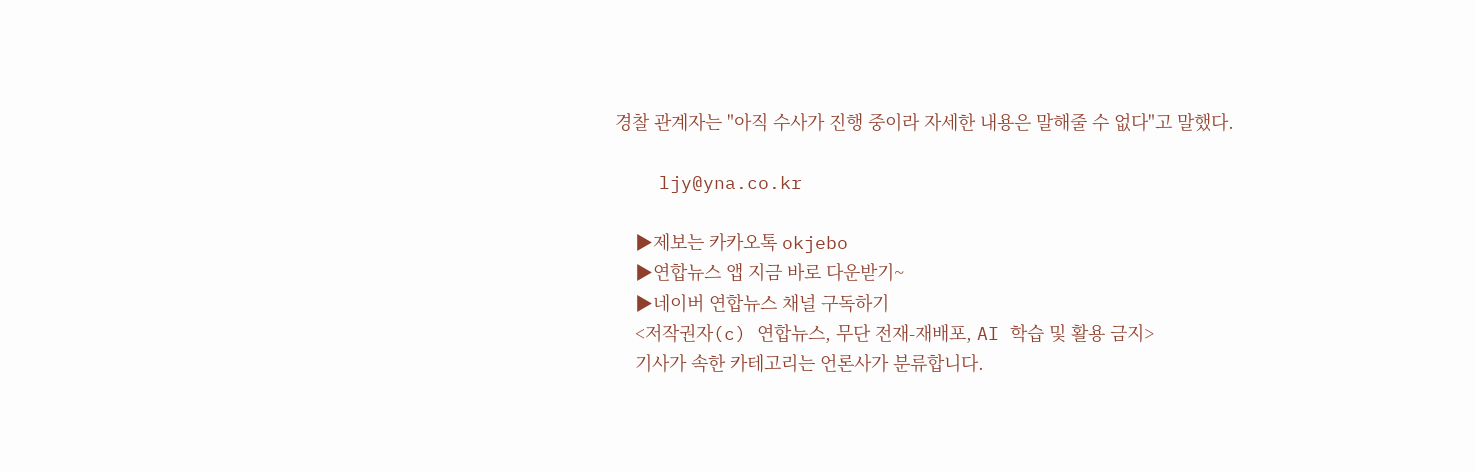경찰 관계자는 "아직 수사가 진행 중이라 자세한 내용은 말해줄 수 없다"고 말했다.

    ljy@yna.co.kr

    ▶제보는 카카오톡 okjebo
    ▶연합뉴스 앱 지금 바로 다운받기~
    ▶네이버 연합뉴스 채널 구독하기
    <저작권자(c) 연합뉴스, 무단 전재-재배포, AI 학습 및 활용 금지>
    기사가 속한 카테고리는 언론사가 분류합니다.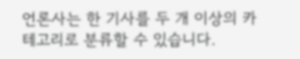언론사는 한 기사를 두 개 이상의 카테고리로 분류할 수 있습니다.